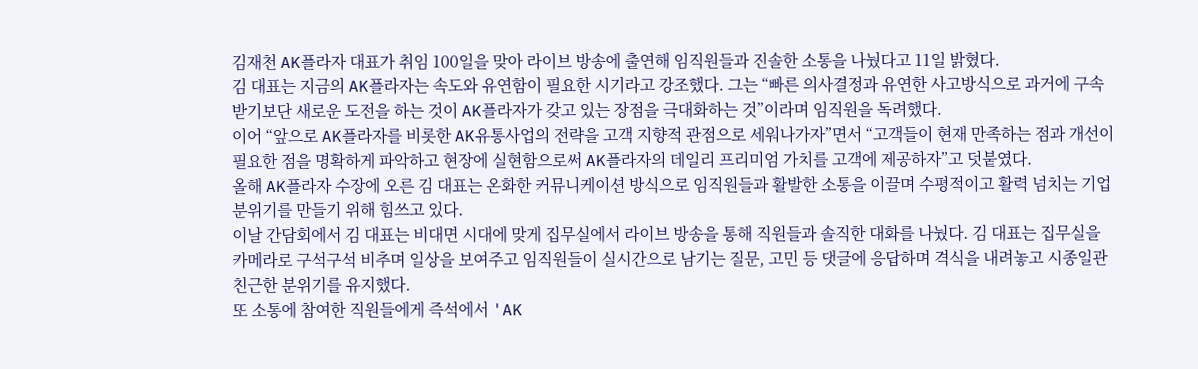김재천 AK플라자 대표가 취임 100일을 맞아 라이브 방송에 출연해 임직원들과 진솔한 소통을 나눴다고 11일 밝혔다.
김 대표는 지금의 AK플라자는 속도와 유연함이 필요한 시기라고 강조했다. 그는 “빠른 의사결정과 유연한 사고방식으로 과거에 구속 받기보단 새로운 도전을 하는 것이 AK플라자가 갖고 있는 장점을 극대화하는 것”이라며 임직원을 독려했다.
이어 “앞으로 AK플라자를 비롯한 AK유통사업의 전략을 고객 지향적 관점으로 세워나가자”면서 “고객들이 현재 만족하는 점과 개선이 필요한 점을 명확하게 파악하고 현장에 실현함으로써 AK플라자의 데일리 프리미엄 가치를 고객에 제공하자”고 덧붙였다.
올해 AK플라자 수장에 오른 김 대표는 온화한 커뮤니케이션 방식으로 임직원들과 활발한 소통을 이끌며 수평적이고 활력 넘치는 기업 분위기를 만들기 위해 힘쓰고 있다.
이날 간담회에서 김 대표는 비대면 시대에 맞게 집무실에서 라이브 방송을 통해 직원들과 솔직한 대화를 나눴다. 김 대표는 집무실을 카메라로 구석구석 비추며 일상을 보여주고 임직원들이 실시간으로 남기는 질문, 고민 등 댓글에 응답하며 격식을 내려놓고 시종일관 친근한 분위기를 유지했다.
또 소통에 참여한 직원들에게 즉석에서 'AK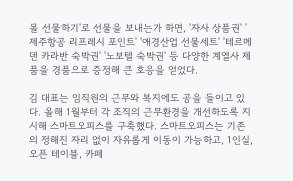몰 선물하기'로 선물을 보내는가 하면, '자사 상품권' '제주항공 리프레시 포인트' '애경산업 선물세트' '테르메덴 카라반 숙박권' '노보텔 숙박권' 등 다양한 계열사 제품을 경품으로 증정해 큰 호응을 얻었다.

김 대표는 임직원의 근무와 복지에도 공을 들이고 있다. 올해 1월부터 각 조직의 근무환경을 개선하도록 지시해 스마트오피스를 구축했다. 스마트오피스는 기존의 정해진 자리 없이 자유롭게 이동이 가능하고, 1인실, 오픈 테이블, 카페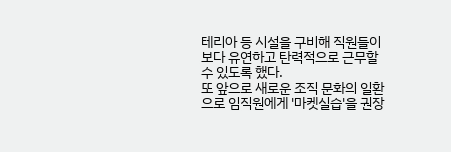테리아 등 시설을 구비해 직원들이 보다 유연하고 탄력적으로 근무할 수 있도록 했다.
또 앞으로 새로운 조직 문화의 일환으로 임직원에게 '마켓실습'을 권장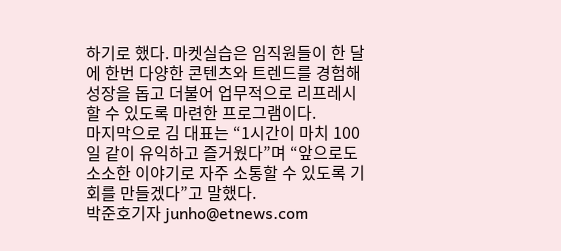하기로 했다. 마켓실습은 임직원들이 한 달에 한번 다양한 콘텐츠와 트렌드를 경험해 성장을 돕고 더불어 업무적으로 리프레시할 수 있도록 마련한 프로그램이다.
마지막으로 김 대표는 “1시간이 마치 100일 같이 유익하고 즐거웠다”며 “앞으로도 소소한 이야기로 자주 소통할 수 있도록 기회를 만들겠다”고 말했다.
박준호기자 junho@etnews.com